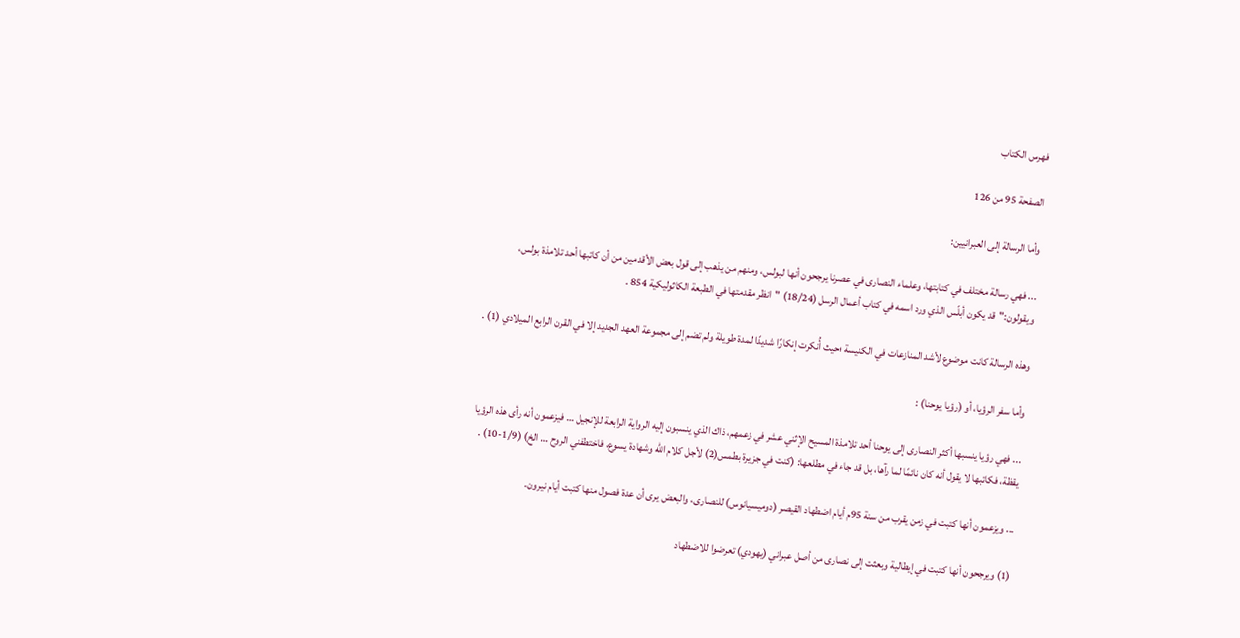فهرس الكتاب

الصفحة 95 من 126

وأما الرسالة إلى العبرانيين:

... فهي رسالة مختلف في كتابتها، وعلماء النصارى في عصرنا يرجحون أنها لبولس، ومنهم من يذهب إلى قول بعض الأقدمين من أن كاتبها أحد تلامذة بولس، ويقولون:"قد يكون أبلّس الذي ورد اسمه في كتاب أعمال الرسل (18/24) "انظر مقدمتها في الطبعة الكاثوليكية 854 .

وهذه الرسالة كانت موضوع لأشد المنازعات في الكنيسة ؛حيث أُنكرت إنكارًا شديدًا لمدة طويلة ولم تضم إلى مجموعة العهد الجديد إلا في القرن الرابع الميلادي (1) .

وأما سفر الرؤيا، أو (رؤيا يوحنا) :

... فهي رؤيا ينسبها أكثر النصارى إلى يوحنا أحد تلامذة المسيح الإثني عشر في زعمهم، ذاك الذي ينسبون إليه الرواية الرابعة للإنجيل … فيزعمون أنه رأى هذه الرؤيا يقظة، فكاتبها لا يقول أنه كان نائمًا لما رآها، بل قد جاء في مطلعها: (كنت في جزيرة بطمس(2) لأجل كلام الله وشهادة يسوع، فاختطفني الروح … الخ) (1/9-10) .

... ويزعمون أنها كتبت في زمن يقرب من سنة 95م أيام اضطهاد القيصر (دوميسيانوس) للنصارى، والبعض يرى أن عدة فصول منها كتبت أيام نيرون.

(1) ويرجحون أنها كتبت في إيطالية وبعثت إلى نصارى من أصل عبراني (يهودي) تعرضوا للاضطهاد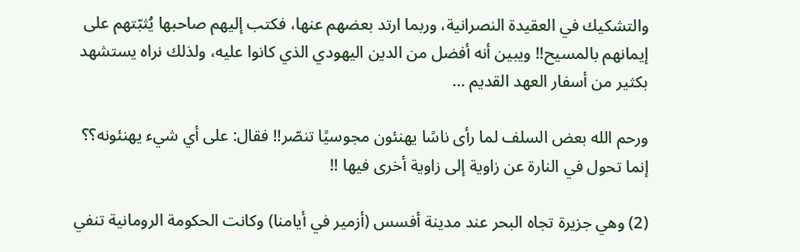والتشكيك في العقيدة النصرانية، وربما ارتد بعضهم عنها، فكتب إليهم صاحبها يُثبّتهم على إيمانهم بالمسيح!! ويبين أنه أفضل من الدين اليهودي الذي كانوا عليه، ولذلك نراه يستشهد بكثير من أسفار العهد القديم …

ورحم الله بعض السلف لما رأى ناسًا يهنئون مجوسيًا تنصّر!! فقال: على أي شيء يهنئونه؟؟ إنما تحول في النارة عن زاوية إلى زاوية أخرى فيها !!

(2) وهي جزيرة تجاه البحر عند مدينة أفسس (أزمير في أيامنا) وكانت الحكومة الرومانية تنفي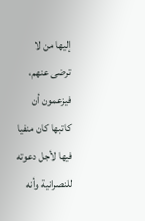إليها من لا ترضى عنهم، فيزعمون أن كاتبها كان منفيا فيها لأجل دعوته للنصرانية وأنه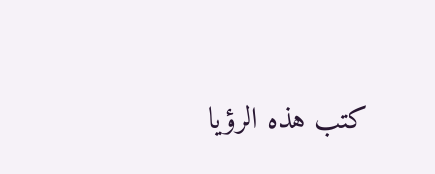كتب هذه الرؤيا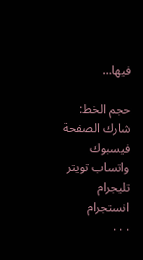فيها…

حجم الخط:
شارك الصفحة
فيسبوك واتساب تويتر تليجرام انستجرام
. . .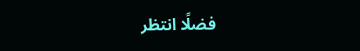فضلًا انتظر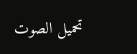تحميل الصوت